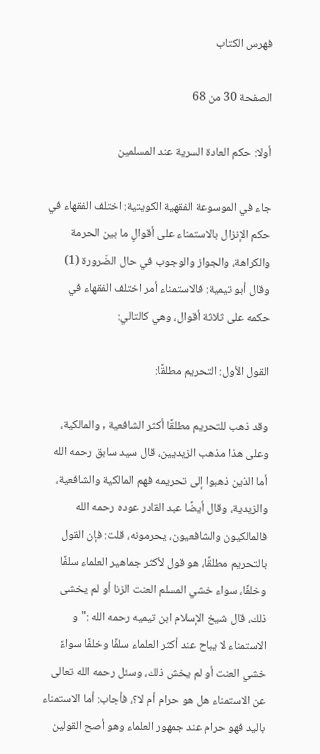فهرس الكتاب

الصفحة 30 من 68

أولا: حكم العادة السرية عند المسلمين

جاء في الموسوعة الفقهية الكويتية: اختلف الفقهاء في حكم الإنزال بالاستمناء على أقوالٍ ما بين الحرمة والكراهة، والجواز والوجوب في حال الضّرورة (1) وقال أبو تيمية: فالاستمناء أمر اختلف الفقهاء في حكمه على ثلاثة أقوال، وهي كالتالي:

القول الأول: التحريم مطلقًا:

وقد ذهب للتحريم مطلقًا أكثر الشافعية , والمالكية، وعلى هذا مذهب الزيديين، قال سيد سابق رحمه الله أما الذين ذهبوا إلى تحريمه فهم المالكية والشافعية، والزيدية، وقال أيضًا عبد القادر عوده رحمه الله فالمالكيون والشافعيون، يحرمونه، قلت: فإن القول بالتحريم مطلقًا، هو قول لأكثر جماهير العلماء سلفًا وخلفًا، سواء خشي المسلم العنت الزنا أو لم يخشى ذلك، قال شيخ الإسلام ابن تيميه رحمه الله :"و الاستمناء لا يباح عند أكثر العلماء سلفًا وخلفًا سواءً خشي العنت أو لم يخش ذلك، وسئل رحمه الله تعالى عن الاستمناء هل هو حرام أم لا؟، فأجاب: أما الاستمناء باليد فهو حرام عند جمهور العلماء وهو أصح القولين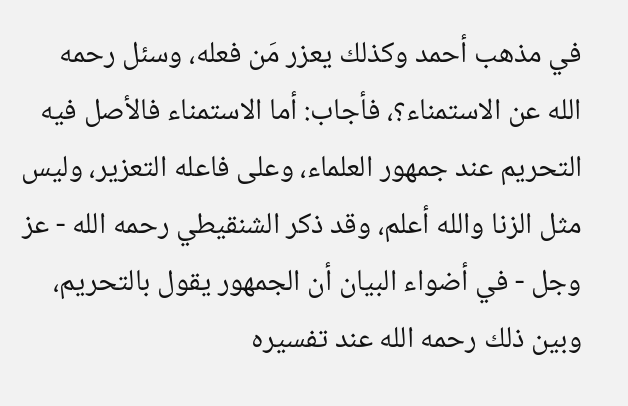في مذهب أحمد وكذلك يعزر مَن فعله، وسئل رحمه الله عن الاستمناء؟، فأجاب: أما الاستمناء فالأصل فيه التحريم عند جمهور العلماء، وعلى فاعله التعزير، وليس مثل الزنا والله أعلم، وقد ذكر الشنقيطي رحمه الله - عز وجل - في أضواء البيان أن الجمهور يقول بالتحريم، وبين ذلك رحمه الله عند تفسيره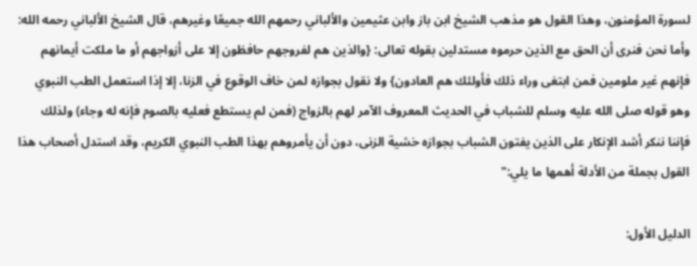لسورة المؤمنون، وهذا القول هو مذهب الشيخ ابن باز وابن عثيمين والألباني رحمهم الله جميعًا وغيرهم، قال الشيخ الألباني رحمه الله: وأما نحن فنرى أن الحق مع الذين حرموه مستدلين بقوله تعالى: {والذين هم لفروجهم حافظون إلا على أزواجهم أو ما ملكت أيمانهم فإنهم غير ملومين فمن ابتغى وراء ذلك فأولئك هم العادون} ولا نقول بجوازه لمن خاف الوقوع في الزنا، إلا إذا استعمل الطب النبوي وهو قوله صلى الله عليه وسلم للشباب في الحديث المعروف الآمر لهم بالزواج (فمن لم يستطع فعليه بالصوم فإنه له وجاء) ولذلك فإننا ننكر أشد الإنكار على الذين يفتون الشباب بجوازه خشية الزنى، دون أن يأمروهم بهذا الطب النبوي الكريم، وقد استدل أصحاب هذا القول بجملة من الأدلة أهمها ما يلي:"

الدليل الأول: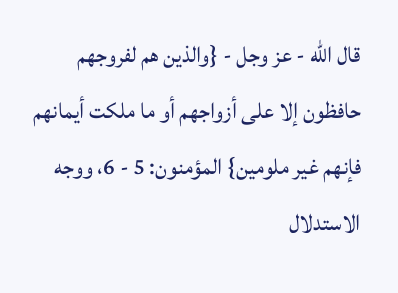قال الله - عز وجل - {والذين هم لفروجهم حافظون إلا على أزواجهم أو ما ملكت أيمانهم فإنهم غير ملومين} المؤمنون: 5 - 6، ووجه الاستدلال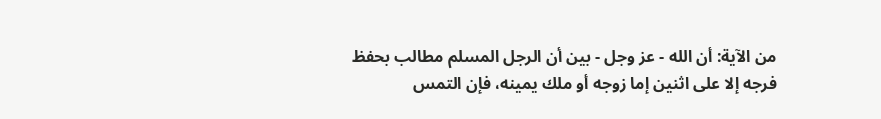من الآية: أن الله - عز وجل - بين أن الرجل المسلم مطالب بحفظ فرجه إلا على اثنين إما زوجه أو ملك يمينه، فإن التمس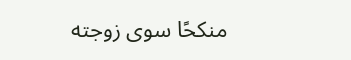منكحًا سوى زوجته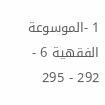1 -الموسوعة الفقهية 6 - 292 - 295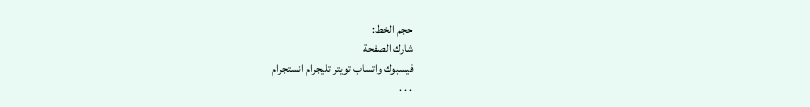حجم الخط:
شارك الصفحة
فيسبوك واتساب تويتر تليجرام انستجرام
. . .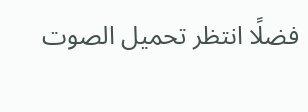فضلًا انتظر تحميل الصوت